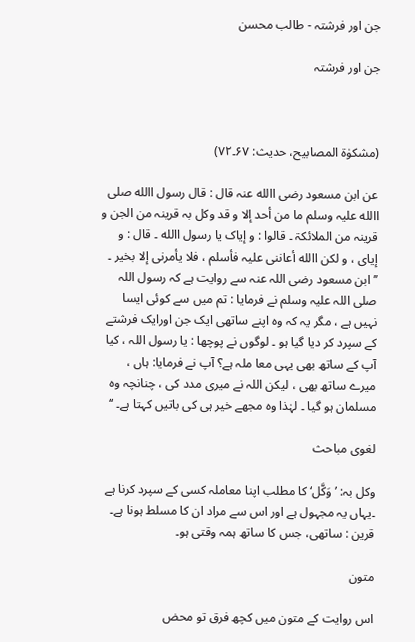جن اور فرشتہ - طالب محسن

جن اور فرشتہ



(مشکوٰۃ المصابیح، حدیث: ۶۷۔۷۲)

عن ابن مسعود رضی االله عنہ قال : قال رسول االله صلی االله علیہ وسلم ما من أحد إلا و قد وکل بہ قرینہ من الجن و قرینہ من الملائکۃ ۔ قالوا : و إیاک یا رسول االله ۔ قال : و إیای ، و لکن االله أعاننی علیہ فأسلم ، فلا یأمرنی إلا بخیر ۔
’’ ابن مسعود رضی اللہ عنہ سے روایت ہے کہ رسول اللہ صلی اللہ علیہ وسلم نے فرمایا : تم میں سے کوئی ایسا نہیں ہے ، مگر یہ کہ وہ اپنے ساتھی ایک جن اورایک فرشتے کے سپرد کر دیا گیا ہو ۔ لوگوں نے پوچھا : یا رسول اللہ ، کیا آپ کے ساتھ بھی یہی معا ملہ ہے؟ آپ نے فرمایا: ہاں ، میرے ساتھ بھی ، لیکن اللہ نے میری مدد کی ، چنانچہ وہ مسلمان ہو گیا ۔ لہٰذا وہ مجھے خیر ہی کی باتیں کہتا ہے۔ ‘‘

لغوی مباحث

وکل بہ: ’ وَکَّل‘ کا مطلب اپنا معاملہ کسی کے سپرد کرنا ہے ۔یہاں یہ مجہول ہے اور اس سے مراد ان کا مسلط ہونا ہے۔
قرین : ساتھی، جس کا ساتھ ہمہ وقتی ہو۔

متون

اس روایت کے متون میں کچھ فرق تو محض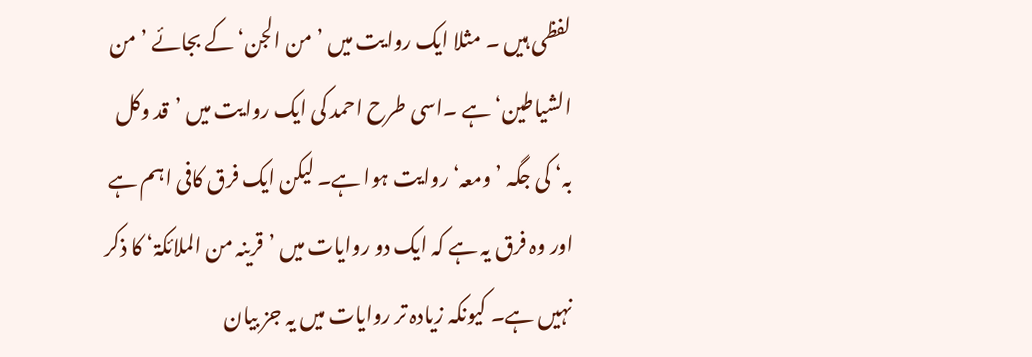لفظی ہیں ۔ مثلا ایک روایت میں ’من الجن‘ کے بجائے ’من الشیاطین‘ ہے ۔اسی طرح احمد کی ایک روایت میں ’قد وکل بہ‘ کی جگہ ’ومعہ‘ روایت ہوا ہے۔ لیکن ایک فرق کافی اہم ہے اور وہ فرق یہ ہے کہ ایک دو روایات میں ’قرینہ من الملائکۃ‘ کا ذکر نہیں ہے۔ کیونکہ زیادہ تر روایات میں یہ جز بیان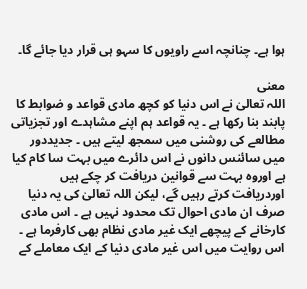ہوا ہے۔ چنانچہ اسے راویوں کا سہو ہی قرار دیا جائے گا۔

معنی
اللہ تعالیٰ نے اس دنیا کو کچھ مادی قواعد و ضوابط کا پابند بنا رکھا ہے ۔ یہ قواعد ہم اپنے مشاہدے اور تجزیاتی مطالعے کی روشنی میں سمجھ لیتے ہیں ۔ جدیددور میں سائنس دانوں نے اس دائرے میں بہت سا کام کیا ہے اوروہ بہت سے قوانین دریافت کر چکے ہیں اوردریافت کرتے رہیں گے، لیکن اللہ تعالیٰ کی یہ دنیا صرف ان مادی احوال تک محدود نہیں ہے ۔ اس مادی کارخانے کے پیچھے ایک غیر مادی نظام بھی کارفرما ہے ۔ اس روایت میں اس غیر مادی دنیا کے ایک معاملے کے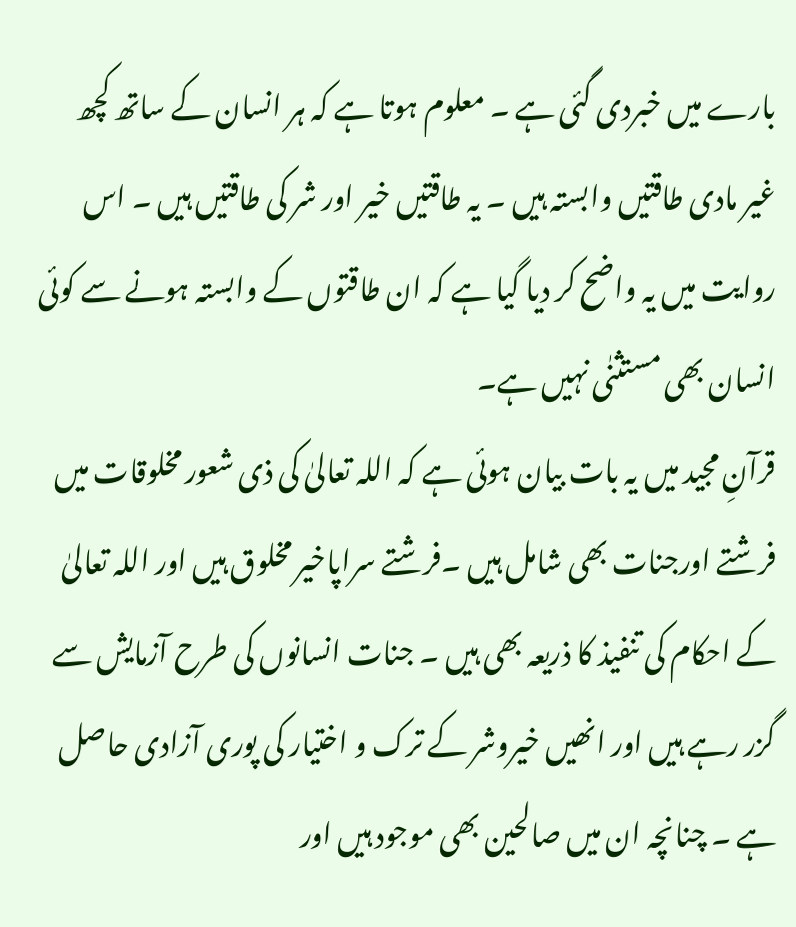بارے میں خبردی گئی ہے ۔ معلوم ہوتا ہے کہ ہر انسان کے ساتھ کچھ غیر مادی طاقتیں وابستہ ہیں ۔ یہ طاقتیں خیر اور شر کی طاقتیں ہیں ۔ اس روایت میں یہ واضح کر دیا گیا ہے کہ ان طاقتوں کے وابستہ ہونے سے کوئی انسان بھی مستثنٰی نہیں ہے۔
قرآنِ مجید میں یہ بات بیان ہوئی ہے کہ اللہ تعالیٰ کی ذی شعور مخلوقات میں فرشتے اورجنات بھی شامل ہیں ۔فرشتے سراپاخیر مخلوق ہیں اور اللہ تعالیٰ کے احکام کی تنفیذ کا ذریعہ بھی ہیں ۔ جنات انسانوں کی طرح آزمایش سے گزر رہے ہیں اور انھیں خیروشر کے ترک و اختیار کی پوری آزادی حاصل ہے ۔ چنانچہ ان میں صالحین بھی موجود ہیں اور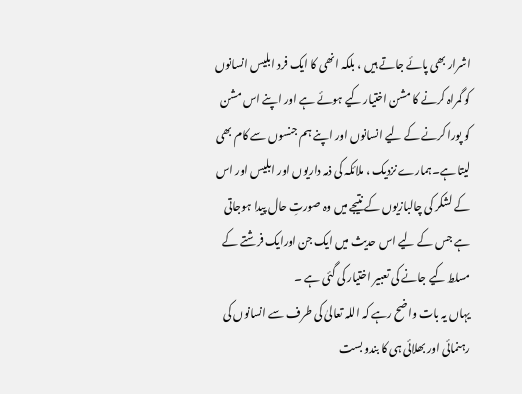اشرار بھی پائے جاتے ہیں ، بلکہ انھی کا ایک فرد ابلیس انسانوں کو گمراہ کرنے کا مشن اختیار کیے ہوئے ہے اور اپنے اس مشن کو پورا کرنے کے لیے انسانوں اور اپنے ہم جنسوں سے کام بھی لیتا ہے۔ہمارے نزدیک ، ملائکہ کی ذمہ داریوں اور ابلیس اور اس کے لشکر کی چالبازیوں کے نتیجے میں وہ صورتِ حال پیدا ہوجاتی ہے جس کے لیے اس حدیث میں ایک جن اورایک فرشتے کے مسلط کیے جانے کی تعبیر اختیار کی گئی ہے ۔
یہاں یہ بات واضح رہے کہ اللہ تعالیٰ کی طرف سے انسانوں کی رہنمائی اور بھلائی ہی کا بندو بست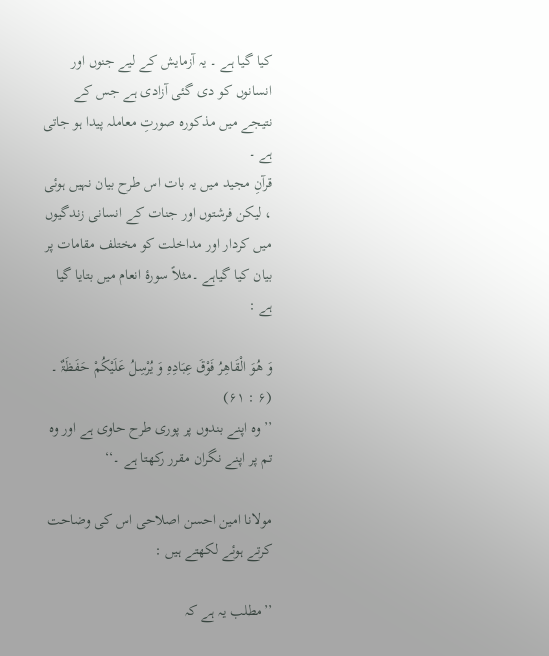کیا گیا ہے ۔ یہ آزمایش کے لیے جنوں اور انسانوں کو دی گئی آزادی ہے جس کے نتیجے میں مذکورہ صورتِ معاملہ پیدا ہو جاتی ہے ۔
قرآنِ مجید میں یہ بات اس طرح بیان نہیں ہوئی ، لیکن فرشتوں اور جنات کے انسانی زندگیوں میں کردار اور مداخلت کو مختلف مقامات پر بیان کیا گیاہے ۔مثلاً سورۂ انعام میں بتایا گیا ہے :

وَ ھُوَ الْقَاھِرُ فَوْقَ عِبَادِہِ وَ یُرْسِلُ عَلَیْکُمْ حَفَظَۃٌ ۔ (۶ : ۶۱)
’’ وہ اپنے بندوں پر پوری طرح حاوی ہے اور وہ تم پر اپنے نگران مقرر رکھتا ہے ۔‘‘

مولانا امین احسن اصلاحی اس کی وضاحت کرتے ہوئے لکھتے ہیں :

’’مطلب یہ ہے کہ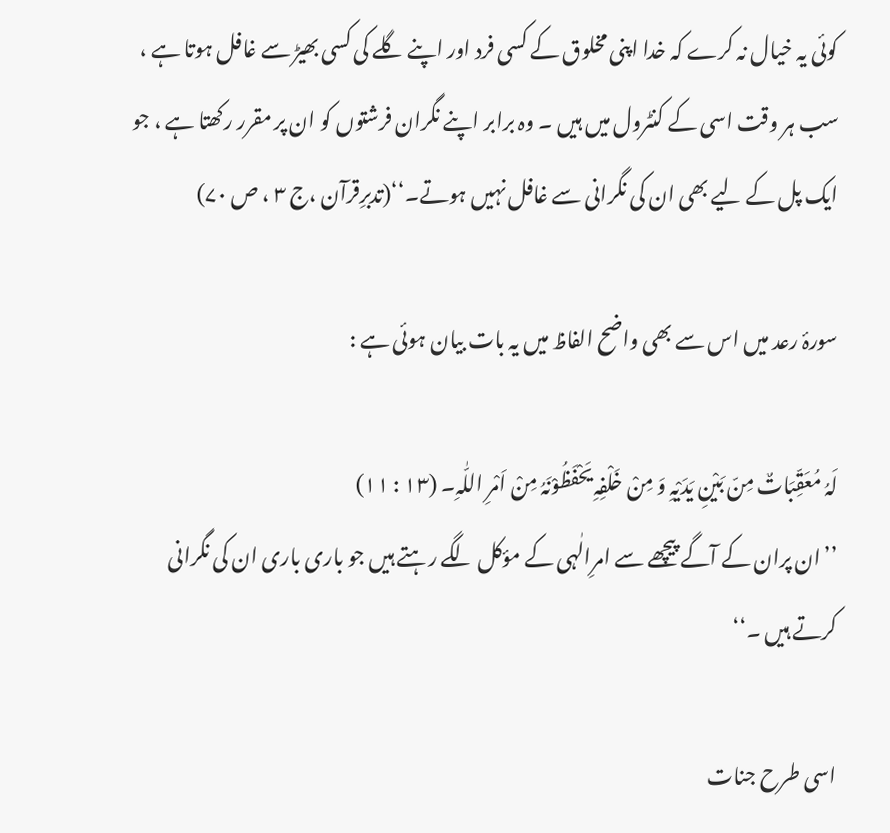کوئی یہ خیال نہ کرے کہ خدا اپنی مخلوق کے کسی فرد اور اپنے گلے کی کسی بھیڑ سے غافل ہوتا ہے ، سب ہر وقت اسی کے کنٹرول میں ہیں ۔ وہ برابر اپنے نگران فرشتوں کو ان پر مقرر رکھتا ہے ، جو ایک پل کے لیے بھی ان کی نگرانی سے غافل نہیں ہوتے۔‘‘(تدبرِقرآن ،ج ۳ ، ص ۷۰)

سورۂ رعد میں اس سے بھی واضح الفاظ میں یہ بات بیان ہوئی ہے :

لَہُ مُعَقِّبَاتٌ مِنّ بَیْنِ یَدَیْہِ وَ مِنْ خَلْفِہِ یَحْفَظُوْنَہُ مِنْ اَمْرِ اللّٰہِ۔ (۱۳ : ۱۱)
’’ان پران کے آگے پیچھے سے امرِالٰہی کے مؤکل لگے رہتے ہیں جو باری باری ان کی نگرانی کرتے ہیں ۔‘‘

اسی طرح جنات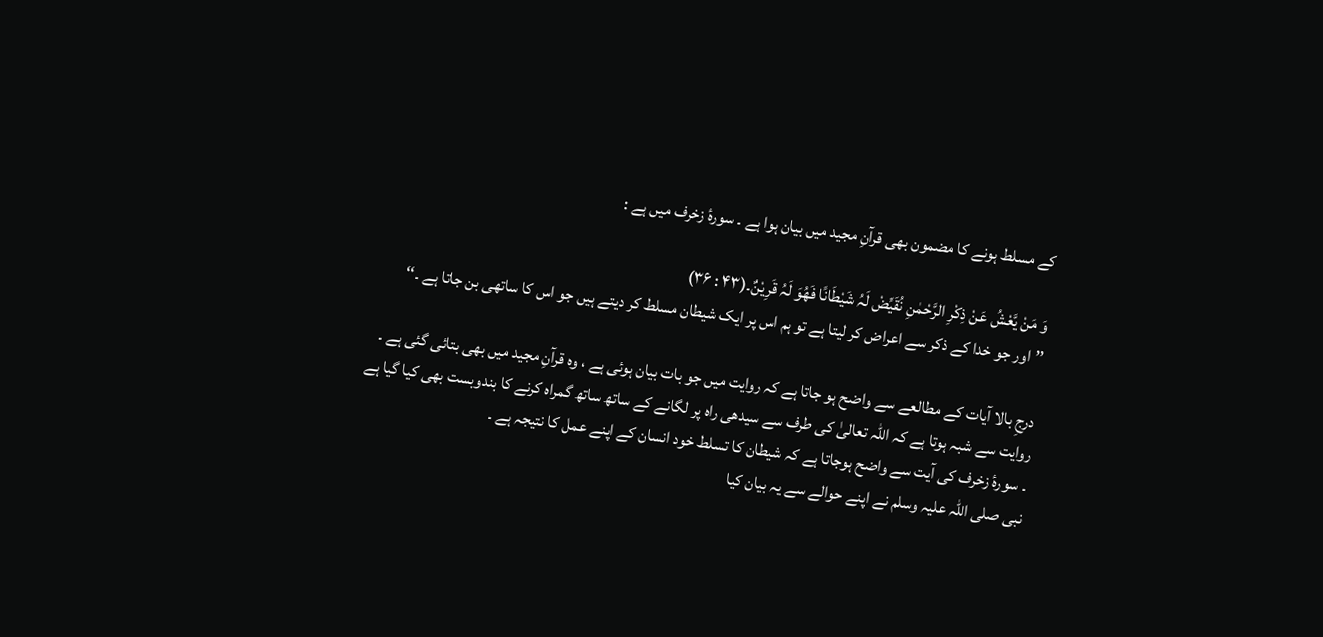کے مسلط ہونے کا مضمون بھی قرآنِ مجید میں بیان ہوا ہے ۔ سورۂ زخرف میں ہے :

وَ مَنْ یَّعْشُ عَنْ ذِکْرِ الرَّحْمٰنِ نُقَیِّضْ لَہُ شَیْطَانًا فَھُوَ لَہُ قَرِیْنٌ۔(۴۳ : ۳۶)
’’اور جو خدا کے ذکر سے اعراض کر لیتا ہے تو ہم اس پر ایک شیطان مسلط کر دیتے ہیں جو اس کا ساتھی بن جاتا ہے ۔‘‘

درجِ بالا آیات کے مطالعے سے واضح ہو جاتا ہے کہ روایت میں جو بات بیان ہوئی ہے ، وہ قرآنِ مجید میں بھی بتائی گئی ہے ۔ روایت سے شبہ ہوتا ہے کہ اللہ تعالیٰ کی طرف سے سیدھی راہ پر لگانے کے ساتھ ساتھ گمراہ کرنے کا بندوبست بھی کیا گیا ہے ۔ سورۂ زخرف کی آیت سے واضح ہوجاتا ہے کہ شیطان کا تسلط خود انسان کے اپنے عمل کا نتیجہ ہے ۔
نبی صلی اللہ علیہ وسلم نے اپنے حوالے سے یہ بیان کیا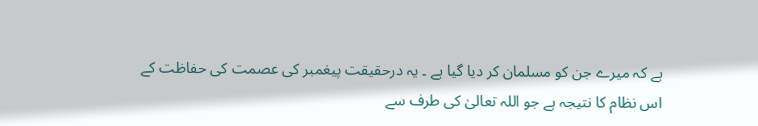ہے کہ میرے جن کو مسلمان کر دیا گیا ہے ۔ یہ درحقیقت پیغمبر کی عصمت کی حفاظت کے اس نظام کا نتیجہ ہے جو اللہ تعالیٰ کی طرف سے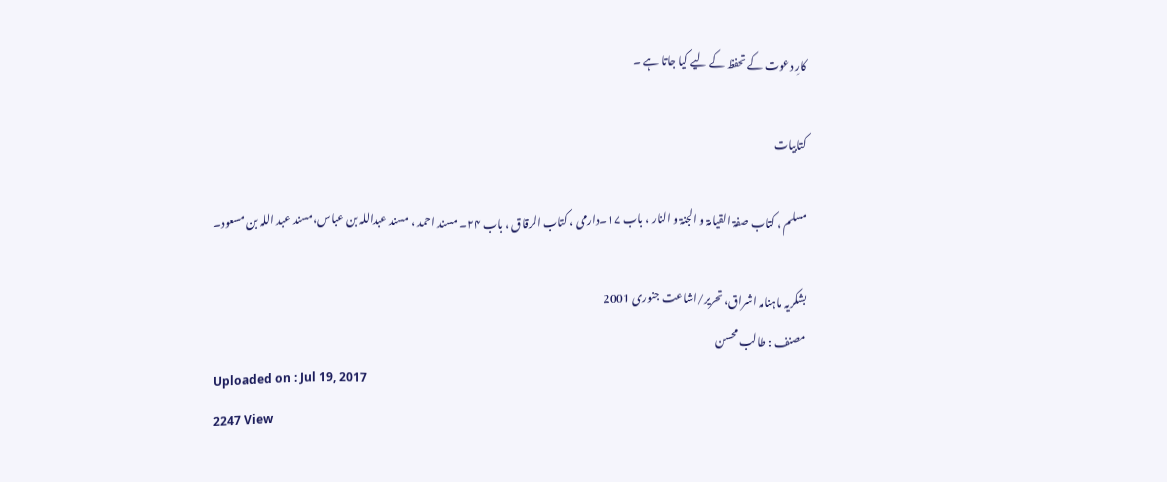کارِ دعوت کے تحفظ کے لیے کیا جاتا ہے ۔

کتابیات

مسلم ، کتاب صفۃ القیامۃ و الجنۃ و النار ، باب ۱۷۔دارمی ، کتاب الرقاق ، باب ۲۴۔ مسند احمد ، مسند عبداللہ بن عباس،مسند عبد اللہ بن مسعود۔

بشکریہ ماہنامہ اشراق، تحریر/اشاعت جنوری 2001
مصنف : طالب محسن
Uploaded on : Jul 19, 2017
2247 View